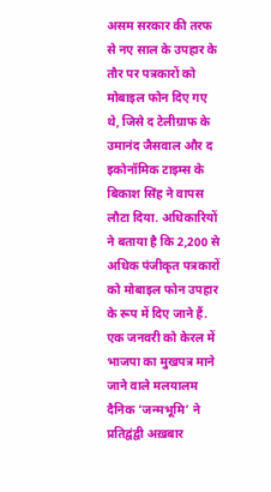असम सरकार की तरफ से नए साल के उपहार के तौर पर पत्रकारों को मोबाइल फोन दिए गए थे, जिसे द टेलीग्राफ के उमानंद जैसवाल और द इकोनॉमिक टाइम्स के बिकाश सिंह ने वापस लौटा दिया. अधिकारियों ने बताया है कि 2,200 से अधिक पंजीकृत पत्रकारों को मोबाइल फोन उपहार के रूप में दिए जाने हैं.
एक जनवरी को केरल में भाजपा का मुखपत्र माने जाने वाले मलयालम दैनिक ‘जन्मभूमि’ ने प्रतिद्वंद्वी अख़बार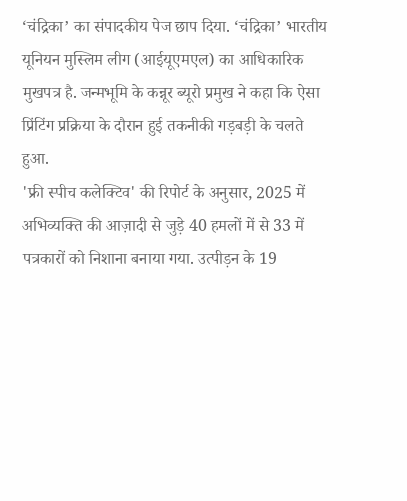‘चंद्रिका’ का संपादकीय पेज छाप दिया. ‘चंद्रिका’ भारतीय यूनियन मुस्लिम लीग (आईयूएमएल) का आधिकारिक मुखपत्र है. जन्मभूमि के कन्नूर ब्यूरो प्रमुख ने कहा कि ऐसा प्रिंटिंग प्रक्रिया के दौरान हुई तकनीकी गड़बड़ी के चलते हुआ.
'फ्री स्पीच कलेक्टिव' की रिपोर्ट के अनुसार, 2025 में अभिव्यक्ति की आज़ादी से जुड़े 40 हमलों में से 33 में पत्रकारों को निशाना बनाया गया. उत्पीड़न के 19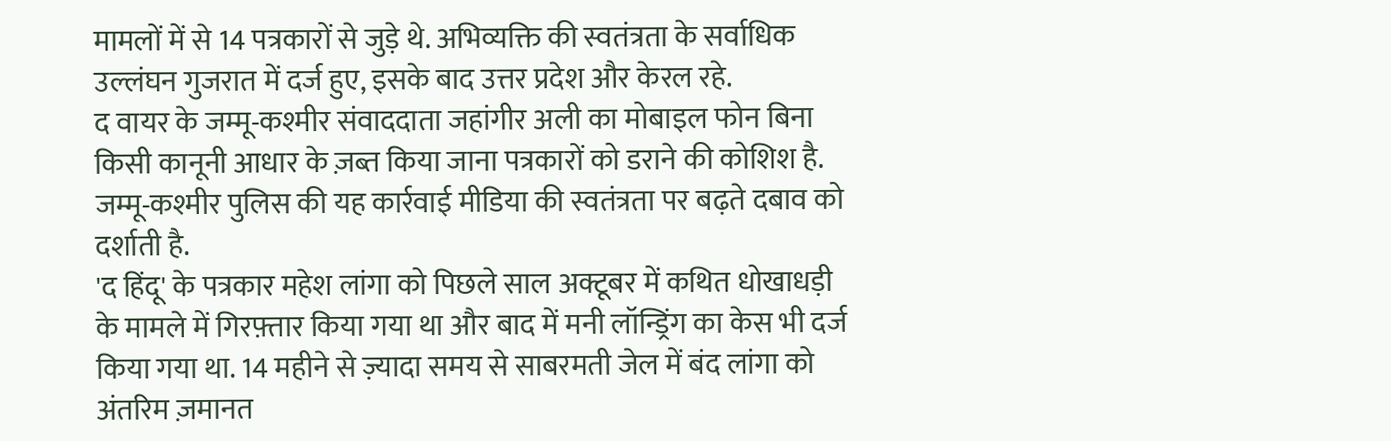मामलों में से 14 पत्रकारों से जुड़े थे. अभिव्यक्ति की स्वतंत्रता के सर्वाधिक उल्लंघन गुजरात में दर्ज हुए, इसके बाद उत्तर प्रदेश और केरल रहे.
द वायर के जम्मू-कश्मीर संवाददाता जहांगीर अली का मोबाइल फोन बिना किसी कानूनी आधार के ज़ब्त किया जाना पत्रकारों को डराने की कोशिश है. जम्मू-कश्मीर पुलिस की यह कार्रवाई मीडिया की स्वतंत्रता पर बढ़ते दबाव को दर्शाती है.
'द हिंदू' के पत्रकार महेश लांगा को पिछले साल अक्टूबर में कथित धोखाधड़ी के मामले में गिरफ़्तार किया गया था और बाद में मनी लॉन्ड्रिंग का केस भी दर्ज किया गया था. 14 महीने से ज़्यादा समय से साबरमती जेल में बंद लांगा को अंतरिम ज़मानत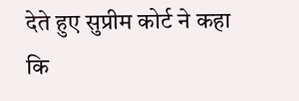देते हुए सुप्रीम कोर्ट ने कहा कि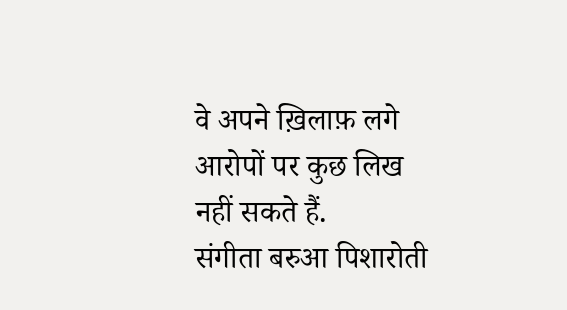वे अपने ख़िलाफ़ लगे आरोपों पर कुछ लिख नहीं सकते हैं.
संगीता बरुआ पिशारोती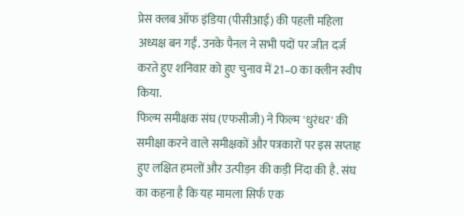प्रेस क्लब ऑफ इंडिया (पीसीआई) की पहली महिला अध्यक्ष बन गईं. उनके पैनल ने सभी पदों पर जीत दर्ज करते हुए शनिवार को हुए चुनाव में 21–0 का क्लीन स्वीप किया.
फिल्म समीक्षक संघ (एफसीजी) ने फिल्म 'धुरंधर' की समीक्षा करने वाले समीक्षकों और पत्रकारों पर इस सप्ताह हुए लक्षित हमलों और उत्पीड़न की कड़ी निंदा की है. संघ का कहना है कि यह मामला सिर्फ एक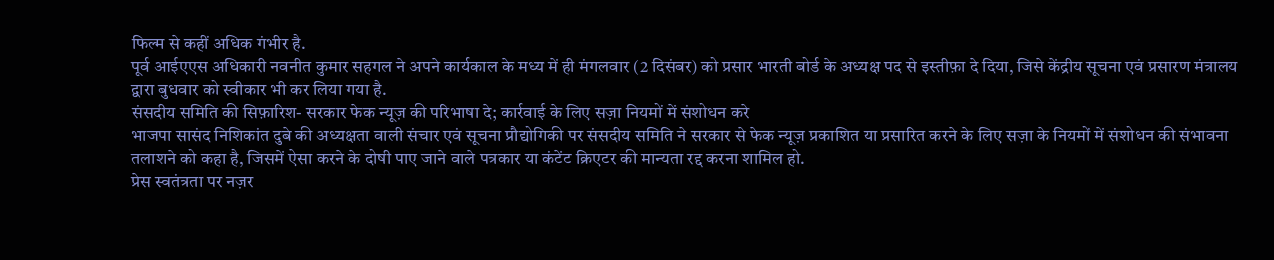फिल्म से कहीं अधिक गंभीर है.
पूर्व आईएएस अधिकारी नवनीत कुमार सहगल ने अपने कार्यकाल के मध्य में ही मंगलवार (2 दिसंबर) को प्रसार भारती बोर्ड के अध्यक्ष पद से इस्तीफ़ा दे दिया, जिसे केंद्रीय सूचना एवं प्रसारण मंत्रालय द्वारा बुधवार को स्वीकार भी कर लिया गया है.
संसदीय समिति की सिफ़ारिश- सरकार फेक न्यूज़ की परिभाषा दे; कार्रवाई के लिए सज़ा नियमों में संशोधन करे
भाजपा सासंद निशिकांत दुबे की अध्यक्षता वाली संचार एवं सूचना प्रौद्योगिकी पर संसदीय समिति ने सरकार से फेक न्यूज़ प्रकाशित या प्रसारित करने के लिए सज़ा के नियमों में संशोधन की संभावना तलाशने को कहा है, जिसमें ऐसा करने के दोषी पाए जाने वाले पत्रकार या कंटेंट क्रिएटर की मान्यता रद्द करना शामिल हो.
प्रेस स्वतंत्रता पर नज़र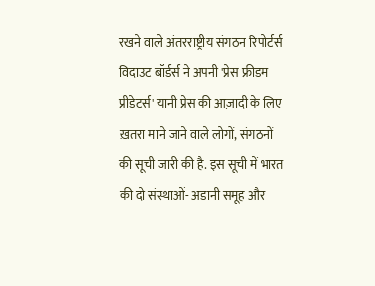रखने वाले अंतरराष्ट्रीय संगठन रिपोर्टर्स विदाउट बॉर्डर्स ने अपनी 'प्रेस फ्रीडम प्रीडेटर्स' यानी प्रेस की आज़ादी के लिए ख़तरा माने जाने वाले लोगों, संगठनों की सूची जारी की है. इस सूची में भारत की दो संस्थाओं- अडानी समूह और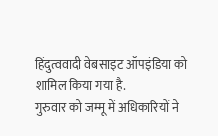हिंदुत्ववादी वेबसाइट ऑपइंडिया को शामिल किया गया है.
गुरुवार को जम्मू में अधिकारियों ने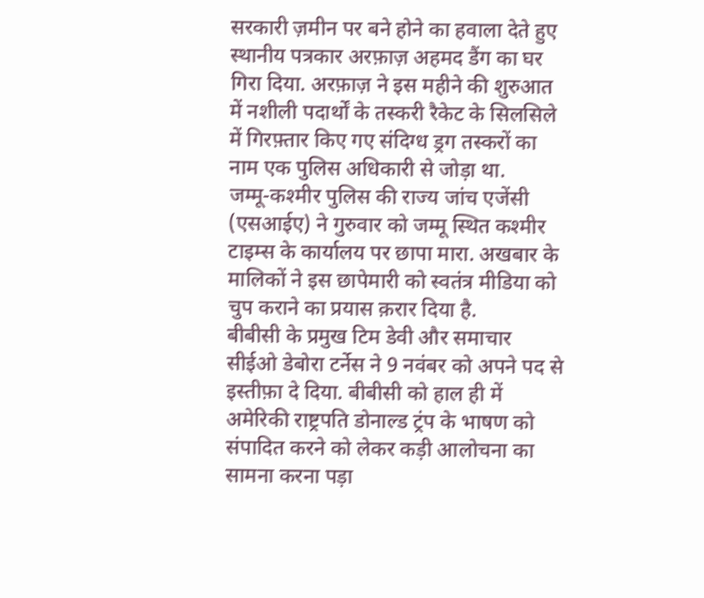सरकारी ज़मीन पर बने होने का हवाला देते हुए स्थानीय पत्रकार अरफ़ाज़ अहमद डैंग का घर गिरा दिया. अरफ़ाज़ ने इस महीने की शुरुआत में नशीली पदार्थों के तस्करी रैकेट के सिलसिले में गिरफ़्तार किए गए संदिग्ध ड्रग तस्करों का नाम एक पुलिस अधिकारी से जोड़ा था.
जम्मू-कश्मीर पुलिस की राज्य जांच एजेंसी (एसआईए) ने गुरुवार को जम्मू स्थित कश्मीर टाइम्स के कार्यालय पर छापा मारा. अखबार के मालिकों ने इस छापेमारी को स्वतंत्र मीडिया को चुप कराने का प्रयास क़रार दिया है.
बीबीसी के प्रमुख टिम डेवी और समाचार सीईओ डेबोरा टर्नेस ने 9 नवंबर को अपने पद से इस्तीफ़ा दे दिया. बीबीसी को हाल ही में अमेरिकी राष्ट्रपति डोनाल्ड ट्रंप के भाषण को संपादित करने को लेकर कड़ी आलोचना का सामना करना पड़ा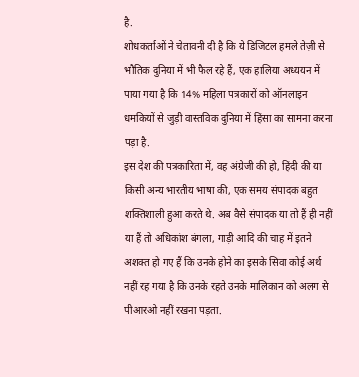है.
शोधकर्ताओं ने चेतावनी दी है कि ये डिजिटल हमले तेज़ी से भौतिक दुनिया में भी फैल रहे हैं, एक हालिया अध्ययन में पाया गया है कि 14% महिला पत्रकारों को ऑनलाइन धमकियों से जुड़ी वास्तविक दुनिया में हिंसा का सामना करना पड़ा है.
इस देश की पत्रकारिता में, वह अंग्रेजी की हो, हिंदी की या किसी अन्य भारतीय भाषा की, एक समय संपादक बहुत शक्तिशाली हुआ करते थे. अब वैसे संपादक या तो हैं ही नहीं या हैं तो अधिकांश बंगला, गाड़ी आदि की चाह में इतने अशक्त हो गए हैं कि उनके होने का इसके सिवा कोई अर्थ नहीं रह गया है कि उनके रहते उनके मालिकान को अलग से पीआरओ नहीं रखना पड़ता.